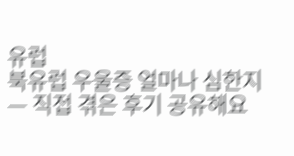유럽
북유럽 우울증 얼마나 심한지 — 직접 겪은 후기 공유해요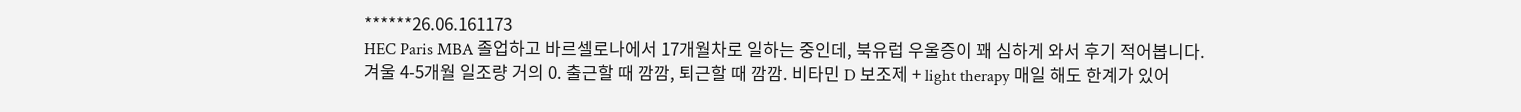******26.06.161173
HEC Paris MBA 졸업하고 바르셀로나에서 17개월차로 일하는 중인데, 북유럽 우울증이 꽤 심하게 와서 후기 적어봅니다.
겨울 4-5개월 일조량 거의 0. 출근할 때 깜깜, 퇴근할 때 깜깜. 비타민 D 보조제 + light therapy 매일 해도 한계가 있어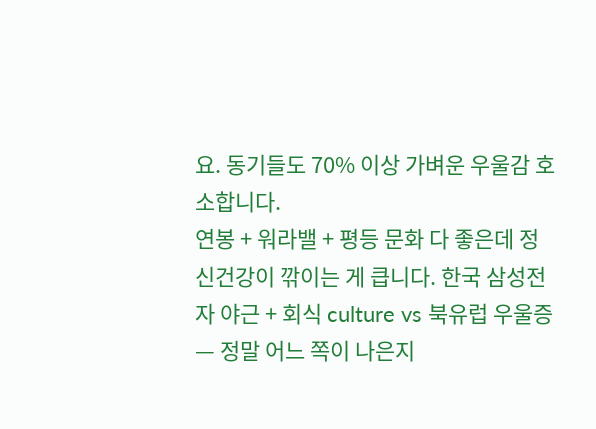요. 동기들도 70% 이상 가벼운 우울감 호소합니다.
연봉 + 워라밸 + 평등 문화 다 좋은데 정신건강이 깎이는 게 큽니다. 한국 삼성전자 야근 + 회식 culture vs 북유럽 우울증 — 정말 어느 쪽이 나은지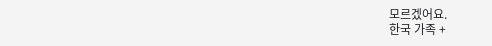모르겠어요.
한국 가족 +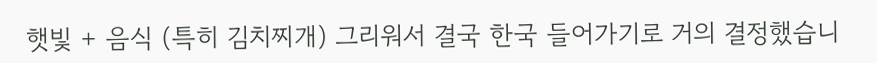햇빛 + 음식 (특히 김치찌개) 그리워서 결국 한국 들어가기로 거의 결정했습니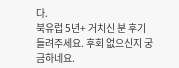다.
북유럽 5년+ 거치신 분 후기 들려주세요. 후회 없으신지 궁금하네요.